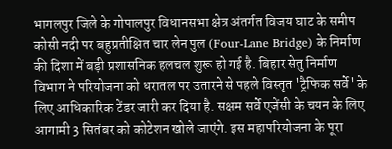भागलपुर जिले के गोपालपुर विधानसभा क्षेत्र अंतर्गत विजय घाट के समीप कोसी नदी पर बहुप्रतीक्षित चार लेन पुल (Four-Lane Bridge) के निर्माण की दिशा में बड़ी प्रशासनिक हलचल शुरू हो गई है. बिहार सेतु निर्माण विभाग ने परियोजना को धरातल पर उतारने से पहले विस्तृत 'ट्रैफिक सर्वे' के लिए आधिकारिक टेंडर जारी कर दिया है. सक्षम सर्वे एजेंसी के चयन के लिए आगामी 3 सितंबर को कोटेशन खोले जाएंगे. इस महापरियोजना के पूरा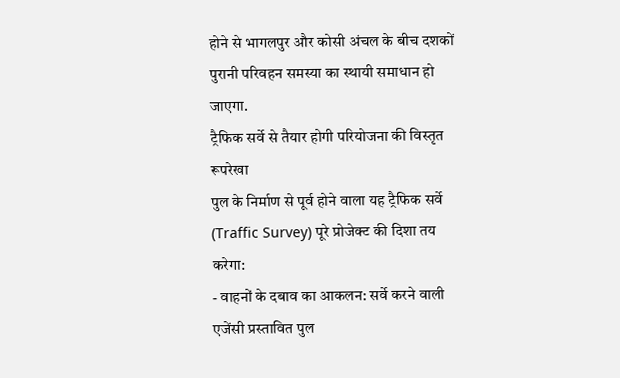होने से भागलपुर और कोसी अंचल के बीच दशकों पुरानी परिवहन समस्या का स्थायी समाधान हो जाएगा.
ट्रैफिक सर्वे से तैयार होगी परियोजना की विस्तृत रूपरेखा
पुल के निर्माण से पूर्व होने वाला यह ट्रैफिक सर्वे (Traffic Survey) पूरे प्रोजेक्ट की दिशा तय करेगा:
- वाहनों के दबाव का आकलन: सर्वे करने वाली एजेंसी प्रस्तावित पुल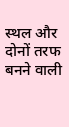स्थल और दोनों तरफ बनने वाली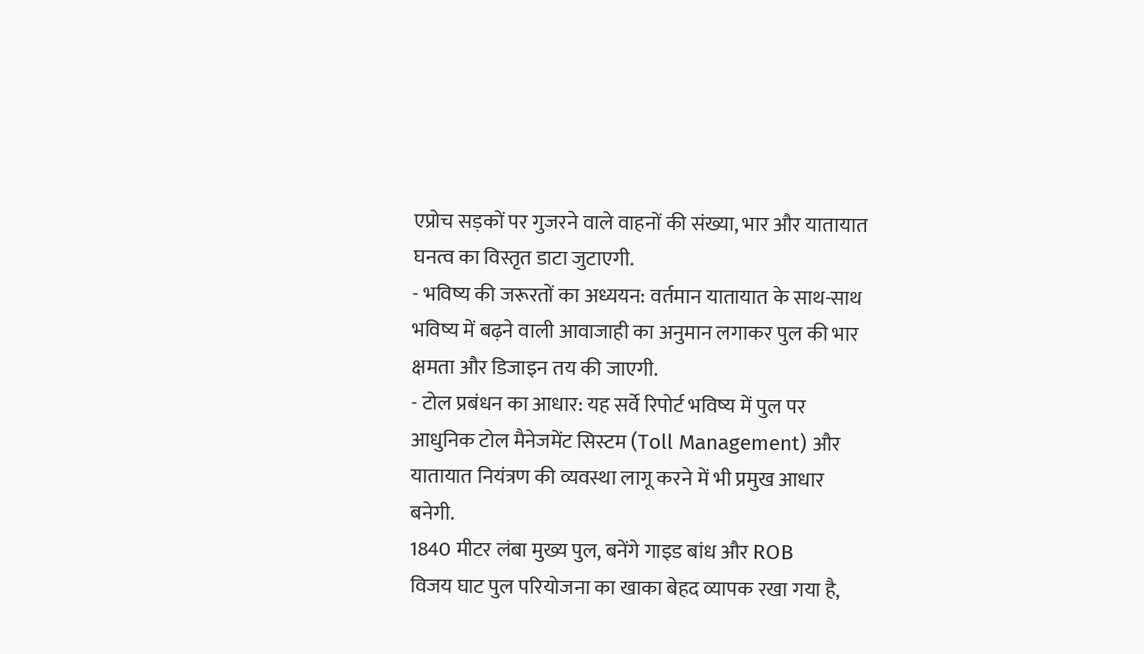एप्रोच सड़कों पर गुजरने वाले वाहनों की संख्या, भार और यातायात घनत्व का विस्तृत डाटा जुटाएगी.
- भविष्य की जरूरतों का अध्ययन: वर्तमान यातायात के साथ-साथ भविष्य में बढ़ने वाली आवाजाही का अनुमान लगाकर पुल की भार क्षमता और डिजाइन तय की जाएगी.
- टोल प्रबंधन का आधार: यह सर्वे रिपोर्ट भविष्य में पुल पर आधुनिक टोल मैनेजमेंट सिस्टम (Toll Management) और यातायात नियंत्रण की व्यवस्था लागू करने में भी प्रमुख आधार बनेगी.
1840 मीटर लंबा मुख्य पुल, बनेंगे गाइड बांध और ROB
विजय घाट पुल परियोजना का खाका बेहद व्यापक रखा गया है,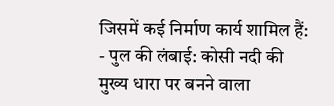जिसमें कई निर्माण कार्य शामिल हैं:
- पुल की लंबाई: कोसी नदी की मुख्य धारा पर बनने वाला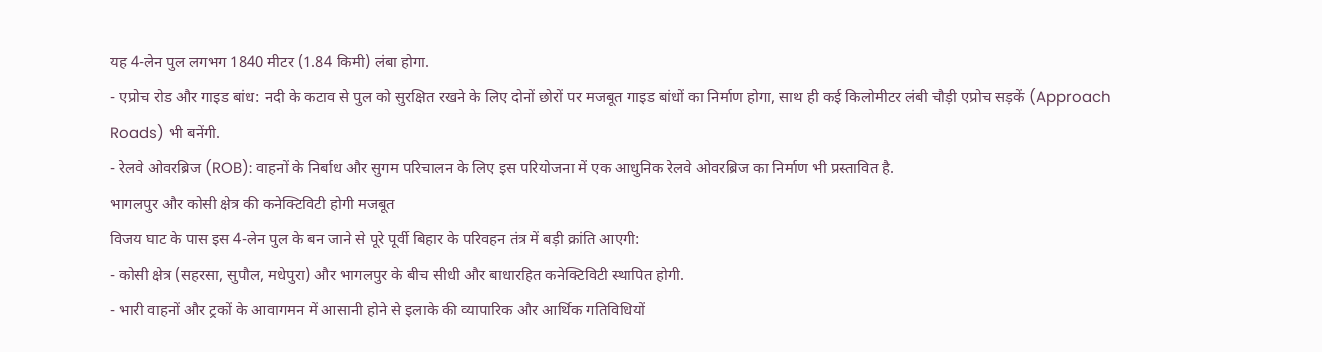यह 4-लेन पुल लगभग 1840 मीटर (1.84 किमी) लंबा होगा.
- एप्रोच रोड और गाइड बांध: नदी के कटाव से पुल को सुरक्षित रखने के लिए दोनों छोरों पर मजबूत गाइड बांधों का निर्माण होगा, साथ ही कई किलोमीटर लंबी चौड़ी एप्रोच सड़कें (Approach Roads) भी बनेंगी.
- रेलवे ओवरब्रिज (ROB): वाहनों के निर्बाध और सुगम परिचालन के लिए इस परियोजना में एक आधुनिक रेलवे ओवरब्रिज का निर्माण भी प्रस्तावित है.
भागलपुर और कोसी क्षेत्र की कनेक्टिविटी होगी मजबूत
विजय घाट के पास इस 4-लेन पुल के बन जाने से पूरे पूर्वी बिहार के परिवहन तंत्र में बड़ी क्रांति आएगी:
- कोसी क्षेत्र (सहरसा, सुपौल, मधेपुरा) और भागलपुर के बीच सीधी और बाधारहित कनेक्टिविटी स्थापित होगी.
- भारी वाहनों और ट्रकों के आवागमन में आसानी होने से इलाके की व्यापारिक और आर्थिक गतिविधियों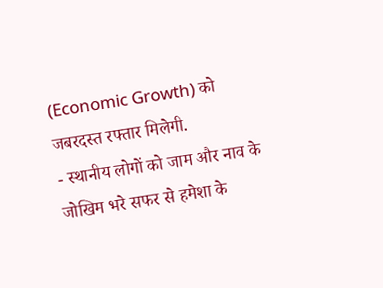(Economic Growth) को जबरदस्त रफ्तार मिलेगी.
- स्थानीय लोगों को जाम और नाव के जोखिम भरे सफर से हमेशा के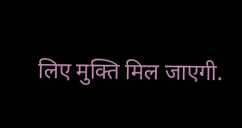लिए मुक्ति मिल जाएगी.